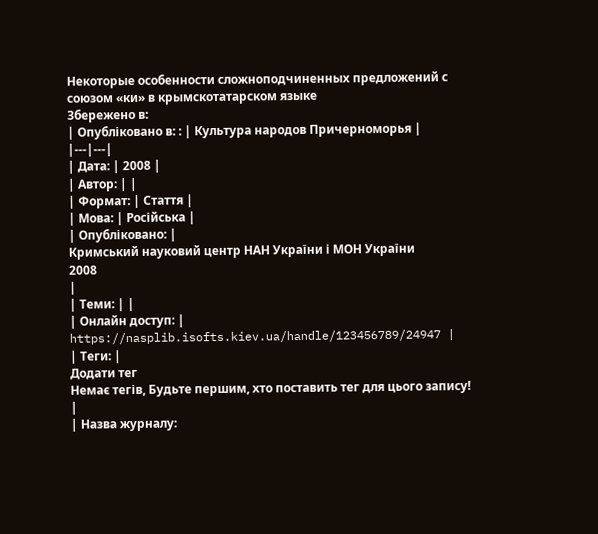Некоторые особенности сложноподчиненных предложений с союзом «ки» в крымскотатарском языке
Збережено в:
| Опубліковано в: : | Культура народов Причерноморья |
|---|---|
| Дата: | 2008 |
| Автор: | |
| Формат: | Стаття |
| Мова: | Російська |
| Опубліковано: |
Кримський науковий центр НАН України і МОН України
2008
|
| Теми: | |
| Онлайн доступ: | https://nasplib.isofts.kiev.ua/handle/123456789/24947 |
| Теги: |
Додати тег
Немає тегів, Будьте першим, хто поставить тег для цього запису!
|
| Назва журналу: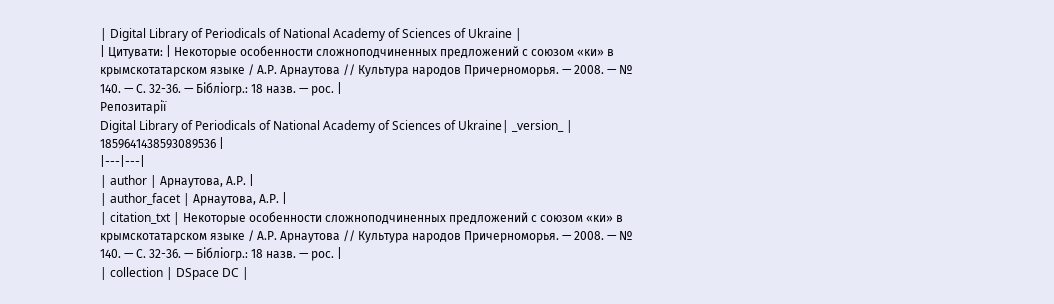| Digital Library of Periodicals of National Academy of Sciences of Ukraine |
| Цитувати: | Некоторые особенности сложноподчиненных предложений с союзом «ки» в крымскотатарском языке / А.Р. Арнаутова // Культура народов Причерноморья. — 2008. — № 140. — С. 32-36. — Бібліогр.: 18 назв. — рос. |
Репозитарії
Digital Library of Periodicals of National Academy of Sciences of Ukraine| _version_ | 1859641438593089536 |
|---|---|
| author | Арнаутова, А.Р. |
| author_facet | Арнаутова, А.Р. |
| citation_txt | Некоторые особенности сложноподчиненных предложений с союзом «ки» в крымскотатарском языке / А.Р. Арнаутова // Культура народов Причерноморья. — 2008. — № 140. — С. 32-36. — Бібліогр.: 18 назв. — рос. |
| collection | DSpace DC |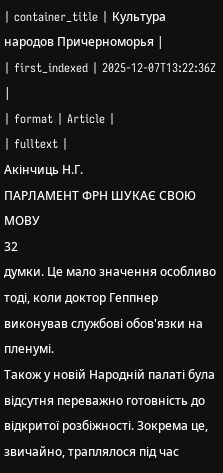| container_title | Культура народов Причерноморья |
| first_indexed | 2025-12-07T13:22:36Z |
| format | Article |
| fulltext |
Акінчиць Н.Г.
ПАРЛАМЕНТ ФРН ШУКАЄ СВОЮ МОВУ
32
думки. Це мало значення особливо тоді, коли доктор Геппнер виконував службові обов'язки на пленумі.
Також у новій Народній палаті була відсутня переважно готовність до відкритої розбіжності. Зокрема це,
звичайно, траплялося під час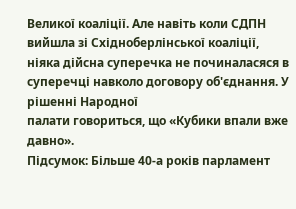Великої коаліції. Але навіть коли СДПН вийшла зі Східноберлінської коаліції,
ніяка дійсна суперечка не починаласяся в суперечці навколо договору об'єднання. У рішенні Народної
палати говориться, що «Кубики впали вже давно».
Підсумок: Більше 40-а років парламент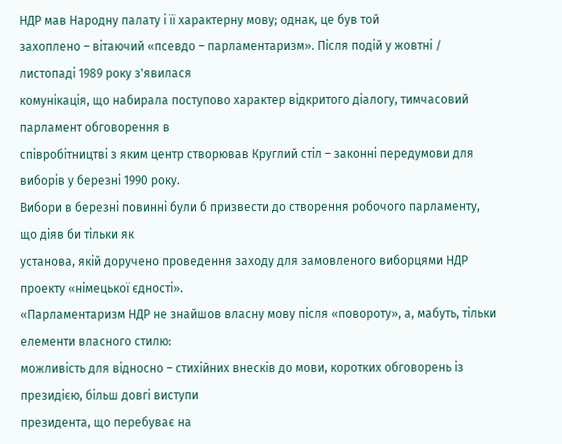НДР мав Народну палату і її характерну мову; однак, це був той
захоплено – вітаючий «псевдо – парламентаризм». Після подій у жовтні / листопаді 1989 року з'явилася
комунікація, що набирала поступово характер відкритого діалогу, тимчасовий парламент обговорення в
співробітництві з яким центр створював Круглий стіл – законні передумови для виборів у березні 1990 року.
Вибори в березні повинні були б призвести до створення робочого парламенту, що діяв би тільки як
установа, якій доручено проведення заходу для замовленого виборцями НДР проекту «німецької єдності».
«Парламентаризм НДР не знайшов власну мову після «повороту», а, мабуть, тільки елементи власного стилю:
можливість для відносно – стихійних внесків до мови, коротких обговорень із президією, більш довгі виступи
президента, що перебуває на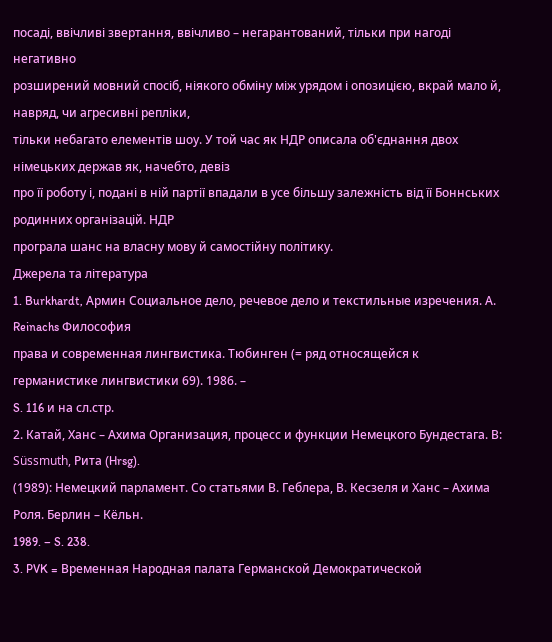посаді, ввічливі звертання, ввічливо – негарантований, тільки при нагоді негативно
розширений мовний спосіб, ніякого обміну між урядом і опозицією, вкрай мало й, навряд, чи агресивні репліки,
тільки небагато елементів шоу. У той час як НДР описала об'єднання двох німецьких держав як, начебто, девіз
про її роботу і, подані в ній партії впадали в усе більшу залежність від її Боннських родинних організацій. НДР
програла шанс на власну мову й самостійну політику.
Джерела та література
1. Burkhardt, Армин Социальное дело, речевое дело и текстильные изречения. А. Reinachs Философия
права и современная лингвистика. Тюбинген (= ряд относящейся к германистике лингвистики 69). 1986. –
S. 116 и на сл.стр.
2. Катай, Ханс – Ахима Организация, процесс и функции Немецкого Бундестага. В: Süssmuth, Рита (Hrsg).
(1989): Немецкий парламент. Со статьями В. Геблера, В. Кесзеля и Ханс – Ахима Роля. Берлин – Кёльн.
1989. – S. 238.
3. PVK = Временная Народная палата Германской Демократической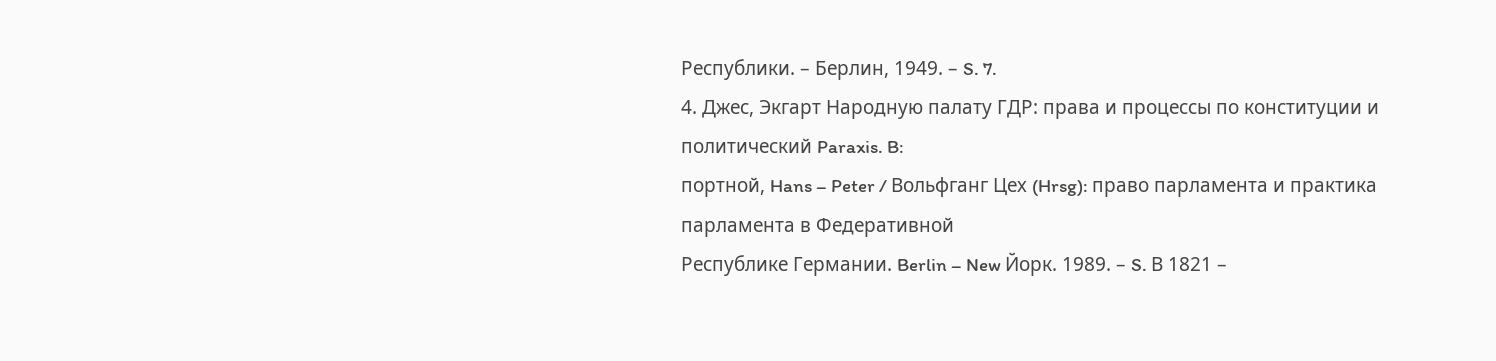Республики. – Берлин, 1949. – S. 7.
4. Джес, Экгарт Народную палату ГДР: права и процессы по конституции и политический Paraxis. B:
портной, Hans – Peter / Вольфганг Цех (Hrsg): право парламента и практика парламента в Федеративной
Республике Германии. Berlin – New Йорк. 1989. – S. В 1821 –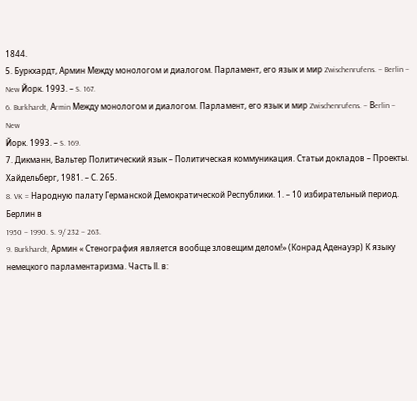1844.
5. Буркхардт, Армин Между монологом и диалогом. Парламент, его язык и мир Zwischenrufens. – Berlin –
New Йорк. 1993. – S. 167.
6. Burkhardt, Аrmin Между монологом и диалогом. Парламент, его язык и мир Zwischenrufens. – Вerlin – New
Йорк. 1993. – S. 169.
7. Дикманн, Вальтер Политический язык – Политическая коммуникация. Статьи докладов – Проекты.
Хайдельберг, 1981. – С. 265.
8. VK = Народную палату Германской Демократической Республики. 1. – 10 избирательный период. Берлин в
1950 – 1990. S. 9/ 232 – 263.
9. Burkhardt, Армин « Стенография является вообще зловещим делом!» (Конрад Аденауэр) К языку
немецкого парламентаризма. Часть ІІ. в: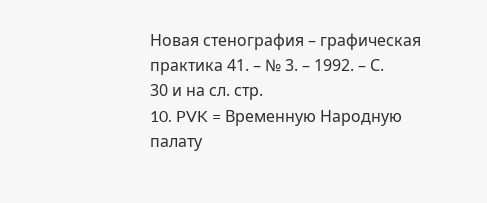Новая стенография – графическая практика 41. – № 3. – 1992. – С.
30 и на сл. стр.
10. PVK = Временную Народную палату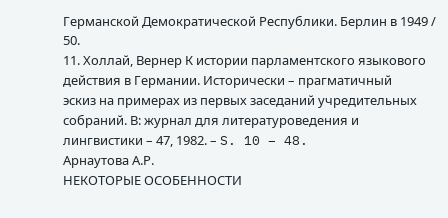Германской Демократической Республики. Берлин в 1949 / 50.
11. Холлай, Вернер К истории парламентского языкового действия в Германии. Исторически – прагматичный
эскиз на примерах из первых заседаний учредительных собраний. В: журнал для литературоведения и
лингвистики – 47, 1982. – S. 10 – 48.
Арнаутова А.Р.
НЕКОТОРЫЕ ОСОБЕННОСТИ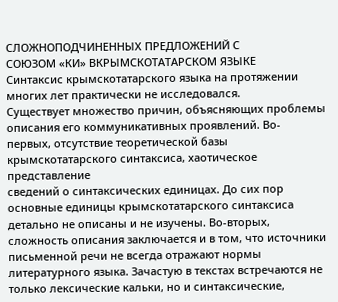СЛОЖНОПОДЧИНЕННЫХ ПРЕДЛОЖЕНИЙ С
СОЮЗОМ «КИ» ВКРЫМСКОТАТАРСКОМ ЯЗЫКЕ
Синтаксис крымскотатарского языка на протяжении многих лет практически не исследовался.
Существует множество причин, объясняющих проблемы описания его коммуникативных проявлений. Во-
первых, отсутствие теоретической базы крымскотатарского синтаксиса, хаотическое представление
сведений о синтаксических единицах. До сих пор основные единицы крымскотатарского синтаксиса
детально не описаны и не изучены. Во-вторых, сложность описания заключается и в том, что источники
письменной речи не всегда отражают нормы литературного языка. Зачастую в текстах встречаются не
только лексические кальки, но и синтаксические,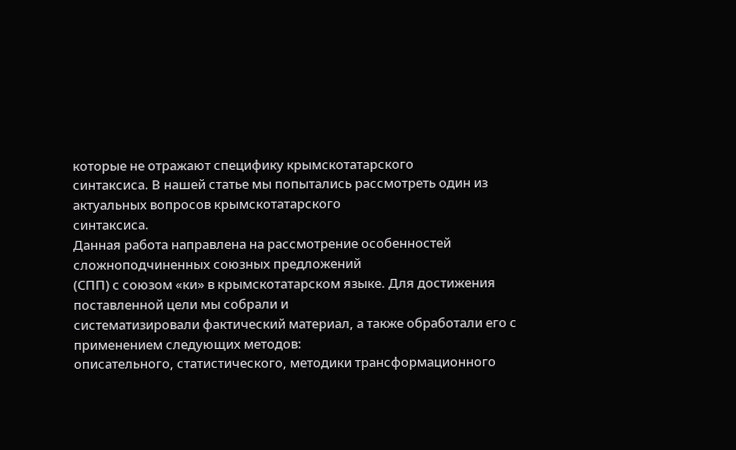которые не отражают специфику крымскотатарского
синтаксиса. В нашей статье мы попытались рассмотреть один из актуальных вопросов крымскотатарского
синтаксиса.
Данная работа направлена на рассмотрение особенностей сложноподчиненных союзных предложений
(СПП) с союзом «ки» в крымскотатарском языке. Для достижения поставленной цели мы собрали и
систематизировали фактический материал, а также обработали его с применением следующих методов:
описательного, статистического, методики трансформационного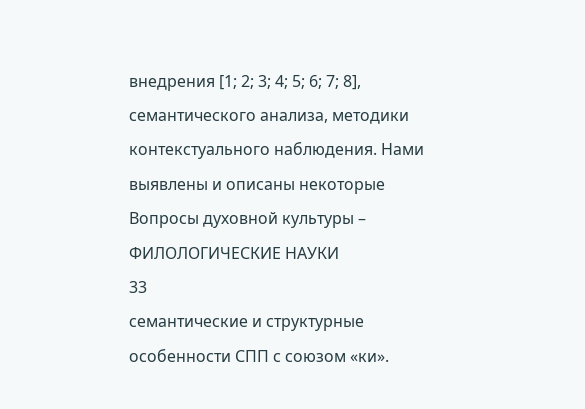внедрения [1; 2; 3; 4; 5; 6; 7; 8],
семантического анализа, методики контекстуального наблюдения. Нами выявлены и описаны некоторые
Вопросы духовной культуры – ФИЛОЛОГИЧЕСКИЕ НАУКИ
33
семантические и структурные особенности СПП с союзом «ки».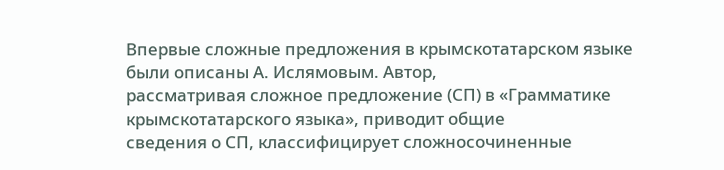Впервые сложные предложения в крымскотатарском языке были описаны А. Ислямовым. Автор,
рассматривая сложное предложение (СП) в «Грамматике крымскотатарского языка», приводит общие
сведения о СП, классифицирует сложносочиненные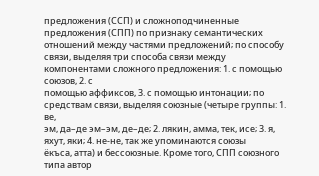предложения (ССП) и сложноподчиненные
предложения (СПП) по признаку семантических отношений между частями предложений; по способу
связи, выделяя три способа связи между компонентами сложного предложения: 1. с помощью союзов, 2. с
помощью аффиксов, 3. с помощью интонации; по средствам связи, выделяя союзные (четыре группы: 1. ве,
эм, да–де эм–эм, де–де; 2. лякин, амма, тек, исе; 3. я, яхут, яки; 4. не-не, так же упоминаются союзы
ёкъса, атта) и бессоюзные. Кроме того, СПП союзного типа автор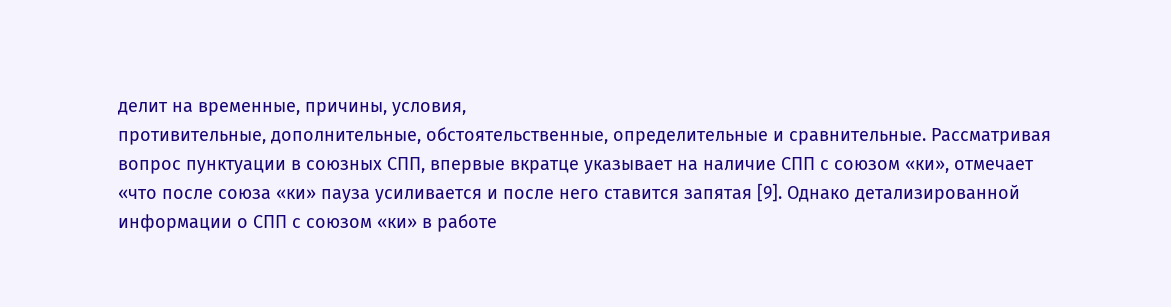делит на временные, причины, условия,
противительные, дополнительные, обстоятельственные, определительные и сравнительные. Рассматривая
вопрос пунктуации в союзных СПП, впервые вкратце указывает на наличие СПП с союзом «ки», отмечает
«что после союза «ки» пауза усиливается и после него ставится запятая [9]. Однако детализированной
информации о СПП с союзом «ки» в работе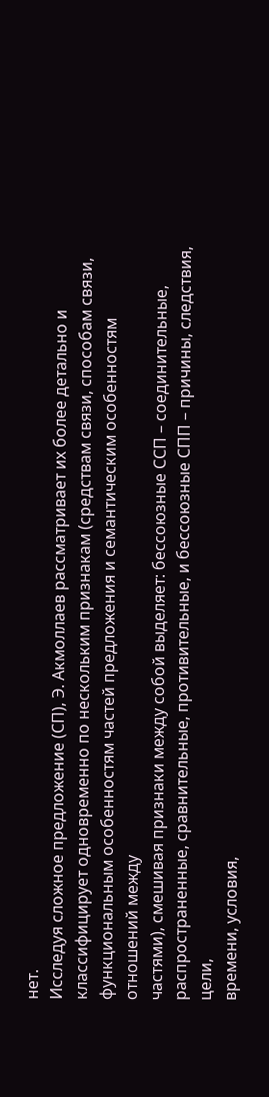нет.
Исследуя сложное предложение (СП), Э. Акмоллаев рассматривает их более детально и
классифицирует одновременно по нескольким признакам (средствам связи, способам связи,
функциональным особенностям частей предложения и семантическим особенностям отношений между
частями), смешивая признаки между собой выделяет: бессоюзные ССП – соединительные,
распространенные, сравнительные, противительные, и бессоюзные СПП – причины, следствия, цели,
времени, условия,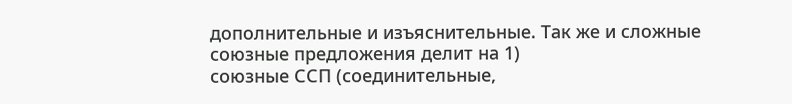дополнительные и изъяснительные. Так же и сложные союзные предложения делит на 1)
союзные ССП (соединительные,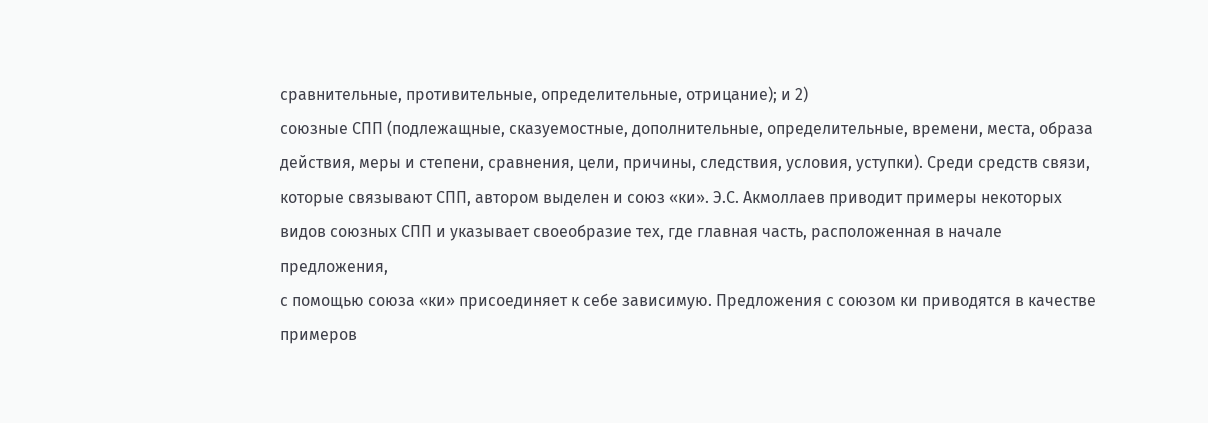сравнительные, противительные, определительные, отрицание); и 2)
союзные СПП (подлежащные, сказуемостные, дополнительные, определительные, времени, места, образа
действия, меры и степени, сравнения, цели, причины, следствия, условия, уступки). Среди средств связи,
которые связывают СПП, автором выделен и союз «ки». Э.С. Акмоллаев приводит примеры некоторых
видов союзных СПП и указывает своеобразие тех, где главная часть, расположенная в начале предложения,
с помощью союза «ки» присоединяет к себе зависимую. Предложения с союзом ки приводятся в качестве
примеров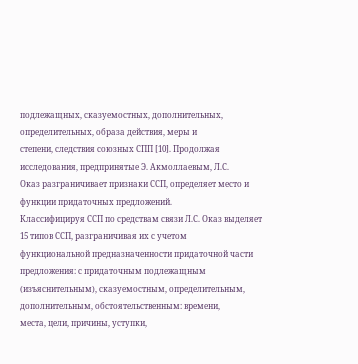подлежащных, сказуемостных, дополнительных, определительных, образа действия, меры и
степени, следствия союзных СПП [10]. Продолжая исследования, предпринятые Э. Акмоллаевым, Л.С.
Оказ разграничивает признаки ССП, определяет место и функции придаточных предложений.
Классифицируя ССП по средствам связи Л.С. Оказ выделяет 15 типов ССП, разграничивая их с учетом
функциональной предназначенности придаточной части предложения: с придаточным подлежащным
(изъяснительным), сказуемостным, определительным, дополнительным, обстоятельственным: времени,
места, цели, причины, уступки,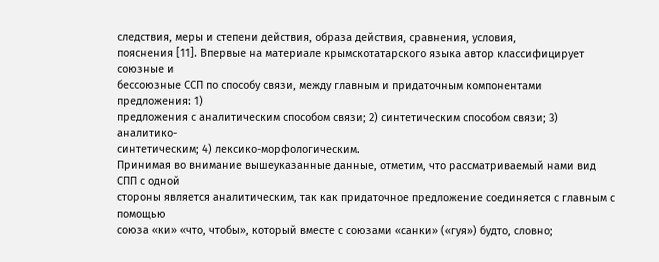следствия, меры и степени действия, образа действия, сравнения, условия,
пояснения [11]. Впервые на материале крымскотатарского языка автор классифицирует союзные и
бессоюзные ССП по способу связи, между главным и придаточным компонентами предложения: 1)
предложения с аналитическим способом связи; 2) синтетическим способом связи; 3) аналитико-
синтетическим; 4) лексико-морфологическим.
Принимая во внимание вышеуказанные данные, отметим, что рассматриваемый нами вид СПП с одной
стороны является аналитическим, так как придаточное предложение соединяется с главным с помощью
союза «ки» «что, чтобы», который вместе с союзами «санки» («гуя») будто, словно;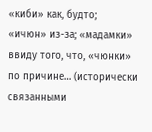«киби» как, будто;
«ичюн» из-за; «мадамки» ввиду того, что, «чюнки» по причине… (исторически связанными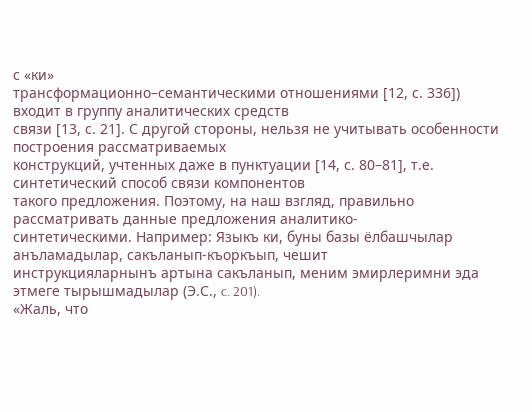с «ки»
трансформационно–семантическими отношениями [12, с. 336]) входит в группу аналитических средств
связи [13, с. 21]. С другой стороны, нельзя не учитывать особенности построения рассматриваемых
конструкций, учтенных даже в пунктуации [14, с. 80–81], т.е. синтетический способ связи компонентов
такого предложения. Поэтому, на наш взгляд, правильно рассматривать данные предложения аналитико-
синтетическими. Например: Языкъ ки, буны базы ёлбашчылар анъламадылар, сакъланып-къоркъып, чешит
инструкцияларнынъ артына сакъланып, меним эмирлеримни эда этмеге тырышмадылар (Э.С., c. 201).
«Жаль, что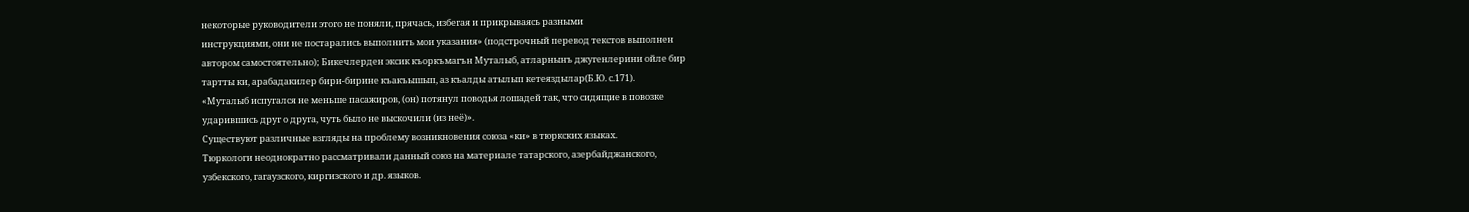некоторые руководители этого не поняли, прячась, избегая и прикрываясь разными
инструкциями, они не постарались выполнить мои указания» (подстрочный перевод текстов выполнен
автором самостоятельно); Бикечлерден эксик къоркъмагън Муталыб, атларнынъ джугенлерини ойле бир
тартты ки, арабадакилер бири-бирине къакъышып, аз къалды атылып кетеяздылар(Б.Ю. с.171).
«Муталыб испугался не меньше пасажиров, (он) потянул поводья лошадей так, что сидящие в повозке
ударившись друг о друга, чуть было не выскочили (из неё)».
Существуют различные взгляды на проблему возникновения союза «ки» в тюркских языках.
Тюркологи неоднократно рассматривали данный союз на материале татарского, азербайджанского,
узбекского, гагаузского, киргизского и др. языков.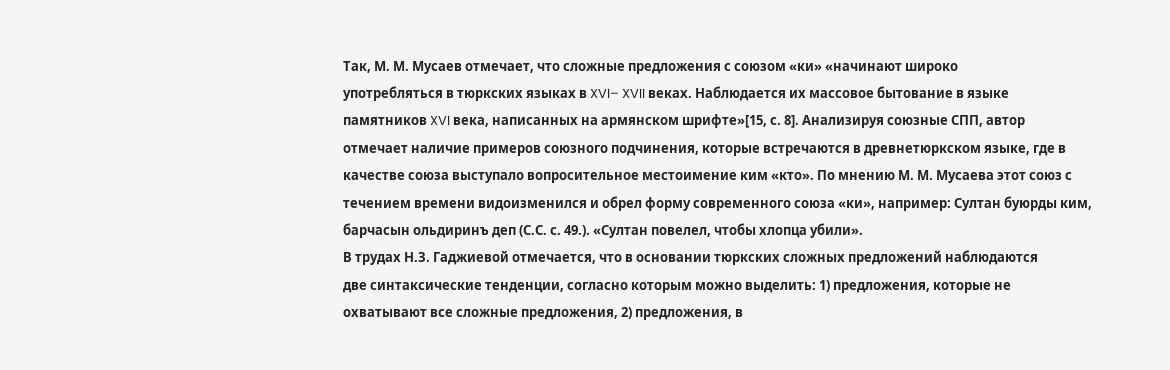Так, М. М. Мусаев отмечает, что сложные предложения с союзом «ки» «начинают широко
употребляться в тюркских языках в XVI– XVII веках. Наблюдается их массовое бытование в языке
памятников XVI века, написанных на армянском шрифте»[15, с. 8]. Анализируя союзные СПП, автор
отмечает наличие примеров союзного подчинения, которые встречаются в древнетюркском языке, где в
качестве союза выступало вопросительное местоимение ким «кто». По мнению М. М. Мусаева этот союз с
течением времени видоизменился и обрел форму современного союза «ки», например: Султан буюрды ким,
барчасын ольдиринъ деп (С.С. с. 49.). «Султан повелел, чтобы хлопца убили».
В трудах Н.З. Гаджиевой отмечается, что в основании тюркских сложных предложений наблюдаются
две синтаксические тенденции, согласно которым можно выделить: 1) предложения, которые не
охватывают все сложные предложения, 2) предложения, в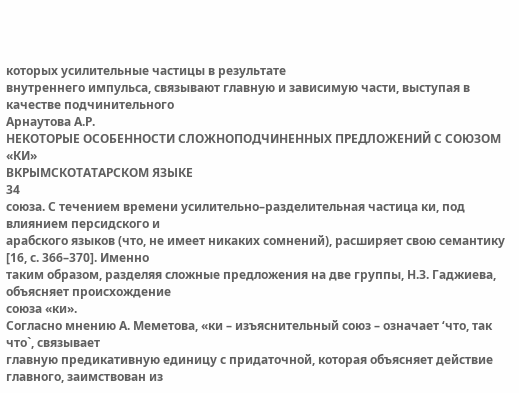которых усилительные частицы в результате
внутреннего импульса, связывают главную и зависимую части, выступая в качестве подчинительного
Арнаутова А.Р.
НЕКОТОРЫЕ ОСОБЕННОСТИ СЛОЖНОПОДЧИНЕННЫХ ПРЕДЛОЖЕНИЙ С СОЮЗОМ «КИ»
ВКРЫМСКОТАТАРСКОМ ЯЗЫКЕ
34
союза. С течением времени усилительно–разделительная частица ки, под влиянием персидского и
арабского языков (что, не имеет никаких сомнений), расширяет свою семантику [16, с. 366–370]. Именно
таким образом, разделяя сложные предложения на две группы, Н.З. Гаджиева, объясняет происхождение
союза «ки».
Согласно мнению А. Меметова, «ки – изъяснительный союз – означает ‘что, так что`, связывает
главную предикативную единицу с придаточной, которая объясняет действие главного, заимствован из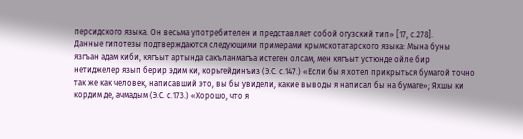персидского языка. Он весьма употребителен и представляет собой огузский тип» [17, с.278].
Данные гипотезы подтверждаются следующими примерами крымскотатарского языка: Мына буны
язгъан адам киби, кягъыт артында сакъланмагъа истеген олсам, мен кягъыт устюнде ойле бир
нетиджелер язып берир эдим ки, корьгейдинъиз (Э.С. с.147.) «Если бы я хотел прикрыться бумагой точно
так же как человек, написавший это, вы бы увидели, какие выводы я написал бы на бумаге»; Яхшы ки
кордим де, ачмадым (Э.С. с.173.) «Хорошо, что я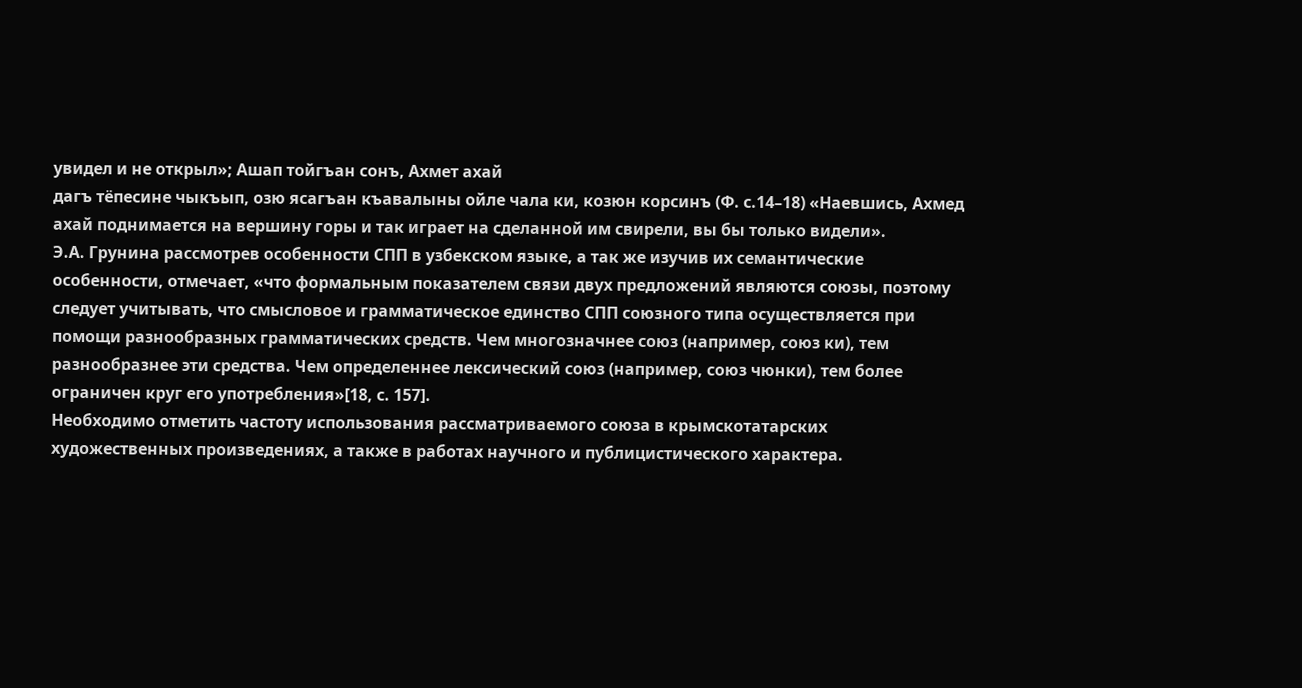увидел и не открыл»; Ашап тойгъан сонъ, Ахмет ахай
дагъ тёпесине чыкъып, озю ясагъан къавалыны ойле чала ки, козюн корсинъ (Ф. с.14–18) «Наевшись, Ахмед
ахай поднимается на вершину горы и так играет на сделанной им свирели, вы бы только видели».
Э.А. Грунина рассмотрев особенности СПП в узбекском языке, а так же изучив их семантические
особенности, отмечает, «что формальным показателем связи двух предложений являются союзы, поэтому
следует учитывать, что смысловое и грамматическое единство СПП союзного типа осуществляется при
помощи разнообразных грамматических средств. Чем многозначнее союз (например, союз ки), тем
разнообразнее эти средства. Чем определеннее лексический союз (например, союз чюнки), тем более
ограничен круг его употребления»[18, с. 157].
Необходимо отметить частоту использования рассматриваемого союза в крымскотатарских
художественных произведениях, а также в работах научного и публицистического характера.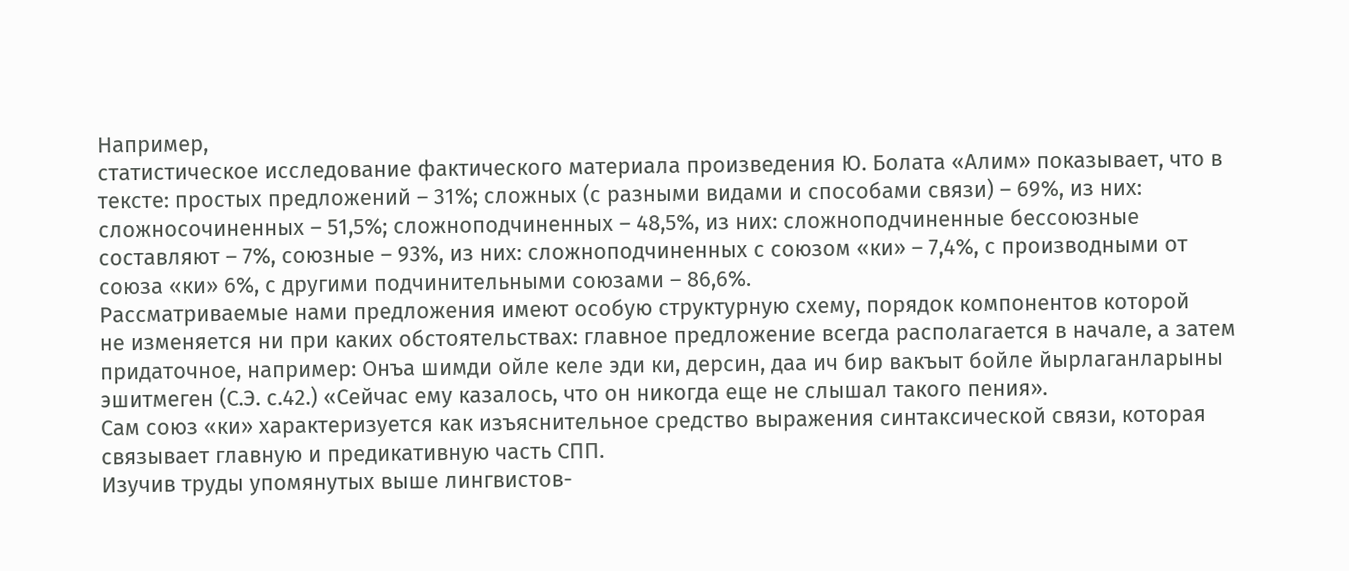Например,
статистическое исследование фактического материала произведения Ю. Болата «Алим» показывает, что в
тексте: простых предложений – 31%; сложных (с разными видами и способами связи) – 69%, из них:
сложносочиненных – 51,5%; сложноподчиненных – 48,5%, из них: сложноподчиненные бессоюзные
составляют – 7%, союзные – 93%, из них: сложноподчиненных с союзом «ки» – 7,4%, с производными от
союза «ки» 6%, с другими подчинительными союзами – 86,6%.
Рассматриваемые нами предложения имеют особую структурную схему, порядок компонентов которой
не изменяется ни при каких обстоятельствах: главное предложение всегда располагается в начале, а затем
придаточное, например: Онъа шимди ойле келе эди ки, дерсин, даа ич бир вакъыт бойле йырлаганларыны
эшитмеген (С.Э. с.42.) «Сейчас ему казалось, что он никогда еще не слышал такого пения».
Сам союз «ки» характеризуется как изъяснительное средство выражения синтаксической связи, которая
связывает главную и предикативную часть СПП.
Изучив труды упомянутых выше лингвистов-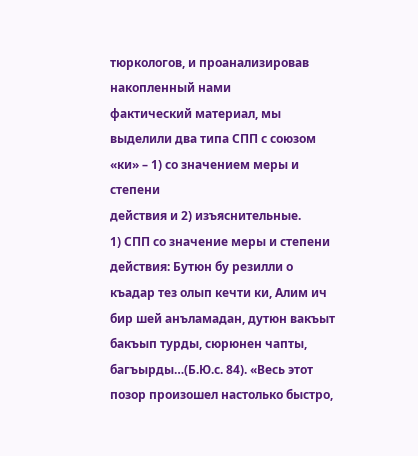тюркологов, и проанализировав накопленный нами
фактический материал, мы выделили два типа СПП с союзом «ки» – 1) со значением меры и степени
действия и 2) изъяснительные.
1) СПП со значение меры и степени действия: Бутюн бу резилли о къадар тез олып кечти ки, Алим ич
бир шей анъламадан, дутюн вакъыт бакъып турды, сюрюнен чапты, багъырды…(Б.Ю.с. 84). «Весь этот
позор произошел настолько быстро,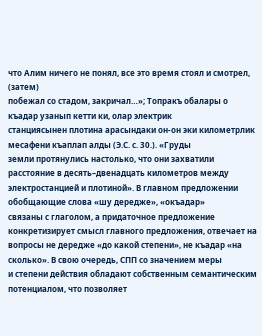что Алим ничего не понял, все это время стоял и смотрел, (затем)
побежал со стадом, закричал…»; Топракъ обалары о къадар узанып кетти ки, олар электрик
станциясынен плотина арасындаки он-он эки километрлик месафени къаплап алды (Э.С. с. 30.). «Груды
земли протянулись настолько, что они захватили расстояние в десять–двенадцать километров между
электростанцией и плотиной». В главном предложении обобщающие слова «шу дередже», «окъадар»
связаны с глаголом, а придаточное предложение конкретизирует смысл главного предложения, отвечает на
вопросы не дередже «до какой степени», не къадар «на сколько». В свою очередь, СПП со значением меры
и степени действия обладают собственным семантическим потенциалом, что позволяет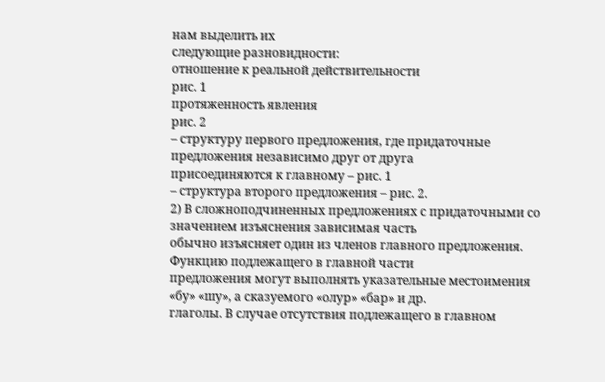нам выделить их
следующие разновидности:
отношение к реальной действительности
рис. 1
протяженность явления
рис. 2
– структуру первого предложения, где придаточные предложения независимо друг от друга
присоединяются к главному – рис. 1
– структура второго предложения – рис. 2.
2) В сложноподчиненных предложениях с придаточными со значением изъяснения зависимая часть
обычно изъясняет один из членов главного предложения. Функцию подлежащего в главной части
предложения могут выполнять указательные местоимения «бу» «шу», а сказуемого «олур» «бар» и др.
глаголы. В случае отсутствия подлежащего в главном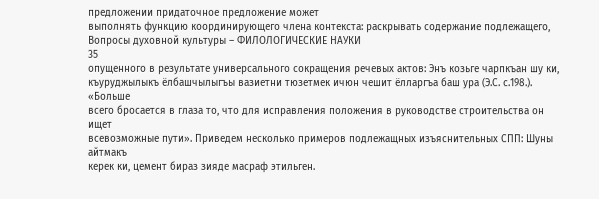предложении придаточное предложение может
выполнять функцию координирующего члена контекста: раскрывать содержание подлежащего,
Вопросы духовной культуры – ФИЛОЛОГИЧЕСКИЕ НАУКИ
35
опущенного в результате универсального сокращения речевых актов: Энъ козьге чарпкъан шу ки,
къуруджылыкъ ёлбашчылыгъы вазиетни тюзетмек ичюн чешит ёлларгъа баш ура (Э.С. с.198.). «Больше
всего бросается в глаза то, что для исправления положения в руководстве строительства он ищет
всевозможные пути». Приведем несколько примеров подлежащных изъяснительных СПП: Шуны айтмакъ
керек ки, цемент бираз зияде масраф этильген.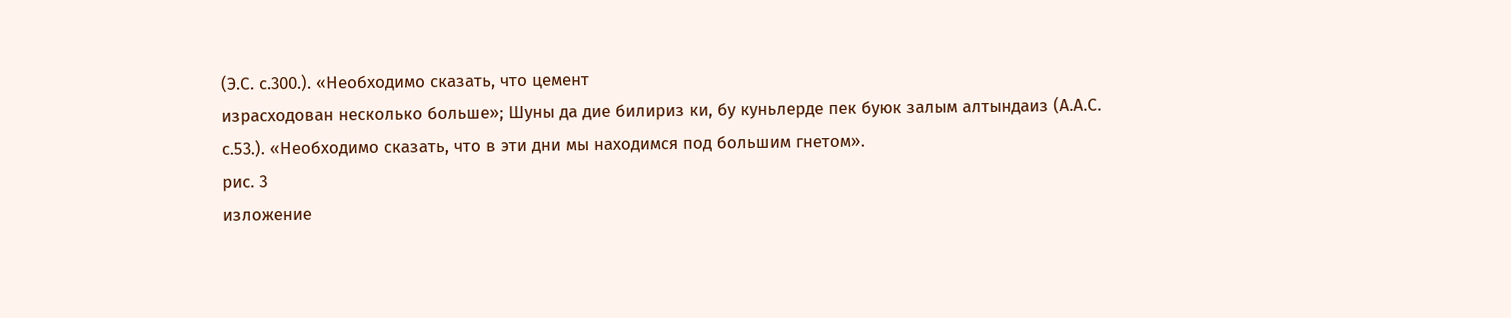(Э.С. с.300.). «Необходимо сказать, что цемент
израсходован несколько больше»; Шуны да дие билириз ки, бу куньлерде пек буюк залым алтындаиз (А.А.С.
с.53.). «Необходимо сказать, что в эти дни мы находимся под большим гнетом».
рис. 3
изложение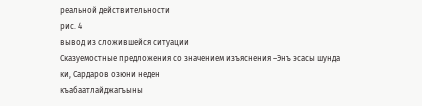реальной действительности
рис. 4
вывод из сложившейся ситуации
Сказуемостные предложения со значением изъяснения –Энъ эсасы шунда ки, Сардаров озюни неден
къабаатлайджагъыны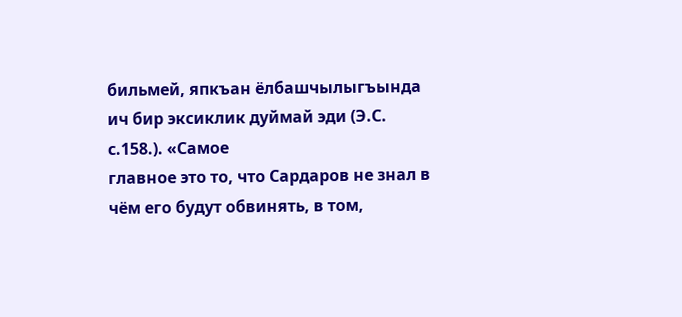бильмей, япкъан ёлбашчылыгъында ич бир эксиклик дуймай эди (Э.С. с.158.). «Самое
главное это то, что Сардаров не знал в чём его будут обвинять, в том,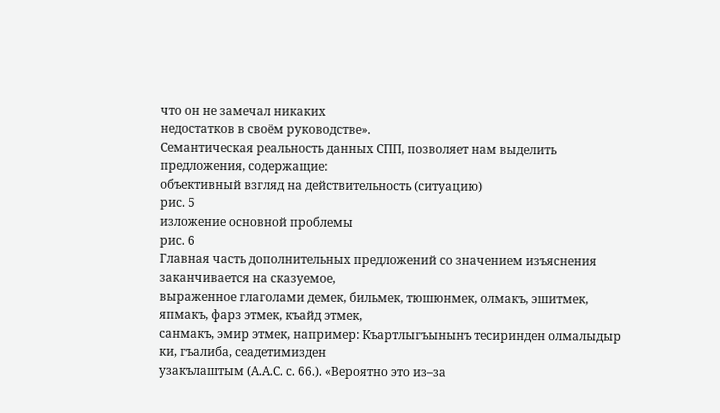что он не замечал никаких
недостатков в своём руководстве».
Семантическая реальность данных СПП, позволяет нам выделить предложения, содержащие:
объективный взгляд на действительность (ситуацию)
рис. 5
изложение основной проблемы
рис. 6
Главная часть дополнительных предложений со значением изъяснения заканчивается на сказуемое,
выраженное глаголами демек, бильмек, тюшюнмек, олмакъ, эшитмек, япмакъ, фарз этмек, къайд этмек,
санмакъ, эмир этмек, например: Къартлыгъынынъ тесиринден олмалыдыр ки, гъалиба, сеадетимизден
узакълаштым (А.А.С. с. 66.). «Вероятно это из–за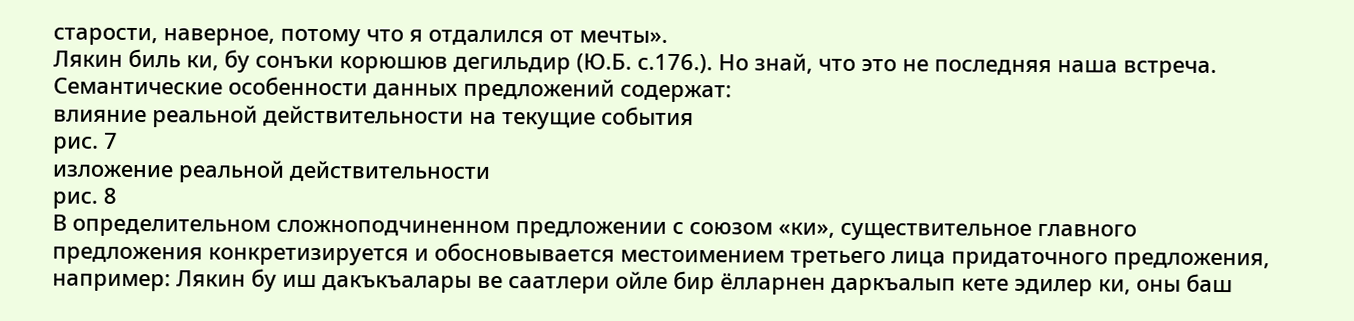старости, наверное, потому что я отдалился от мечты».
Лякин биль ки, бу сонъки корюшюв дегильдир (Ю.Б. с.176.). Но знай, что это не последняя наша встреча.
Семантические особенности данных предложений содержат:
влияние реальной действительности на текущие события
рис. 7
изложение реальной действительности
рис. 8
В определительном сложноподчиненном предложении с союзом «ки», существительное главного
предложения конкретизируется и обосновывается местоимением третьего лица придаточного предложения,
например: Лякин бу иш дакъкъалары ве саатлери ойле бир ёлларнен даркъалып кете эдилер ки, оны баш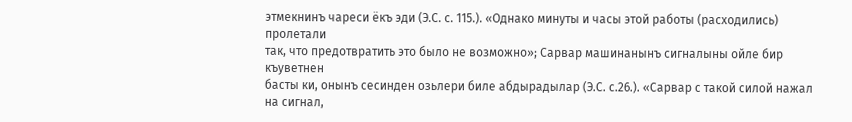этмекнинъ чареси ёкъ эди (Э.С. с. 115.). «Однако минуты и часы этой работы (расходились) пролетали
так, что предотвратить это было не возможно»; Сарвар машинанынъ сигналыны ойле бир къуветнен
басты ки, онынъ сесинден озьлери биле абдырадылар (Э.С. с.26.). «Сарвар с такой силой нажал на сигнал,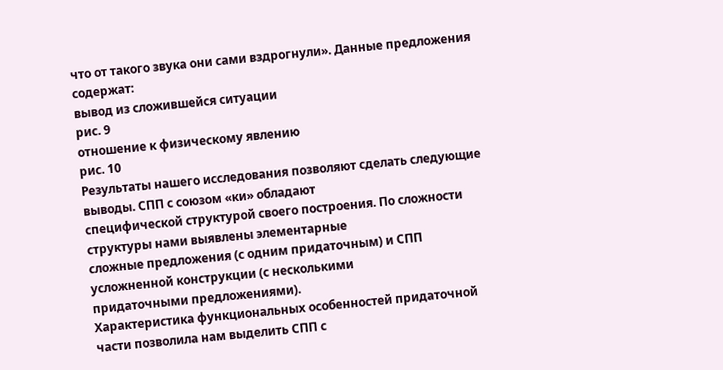что от такого звука они сами вздрогнули». Данные предложения содержат:
вывод из сложившейся ситуации
рис. 9
отношение к физическому явлению
рис. 10
Результаты нашего исследования позволяют сделать следующие выводы. СПП с союзом «ки» обладают
специфической структурой своего построения. По сложности структуры нами выявлены элементарные
сложные предложения (с одним придаточным) и СПП усложненной конструкции (с несколькими
придаточными предложениями).
Характеристика функциональных особенностей придаточной части позволила нам выделить СПП с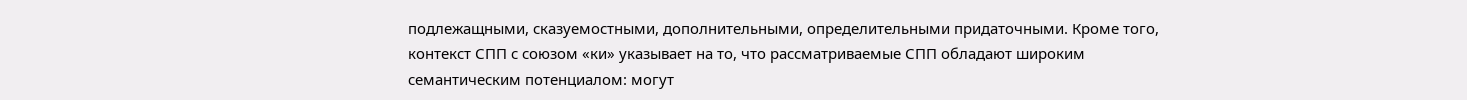подлежащными, сказуемостными, дополнительными, определительными придаточными. Кроме того,
контекст СПП с союзом «ки» указывает на то, что рассматриваемые СПП обладают широким
семантическим потенциалом: могут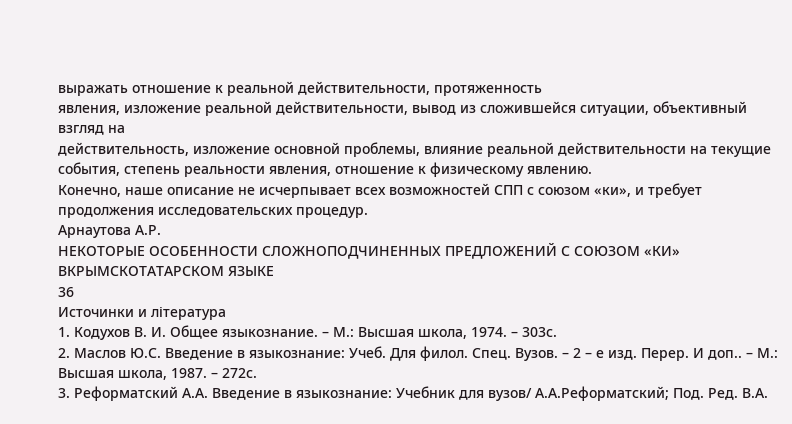выражать отношение к реальной действительности, протяженность
явления, изложение реальной действительности, вывод из сложившейся ситуации, объективный взгляд на
действительность, изложение основной проблемы, влияние реальной действительности на текущие
события, степень реальности явления, отношение к физическому явлению.
Конечно, наше описание не исчерпывает всех возможностей СПП с союзом «ки», и требует
продолжения исследовательских процедур.
Арнаутова А.Р.
НЕКОТОРЫЕ ОСОБЕННОСТИ СЛОЖНОПОДЧИНЕННЫХ ПРЕДЛОЖЕНИЙ С СОЮЗОМ «КИ»
ВКРЫМСКОТАТАРСКОМ ЯЗЫКЕ
36
Источинки и література
1. Кодухов В. И. Общее языкознание. – М.: Высшая школа, 1974. – 303с.
2. Маслов Ю.С. Введение в языкознание: Учеб. Для филол. Спец. Вузов. – 2 – е изд. Перер. И доп.. – М.:
Высшая школа, 1987. – 272с.
3. Реформатский А.А. Введение в языкознание: Учебник для вузов/ А.А.Реформатский; Под. Ред. В.А.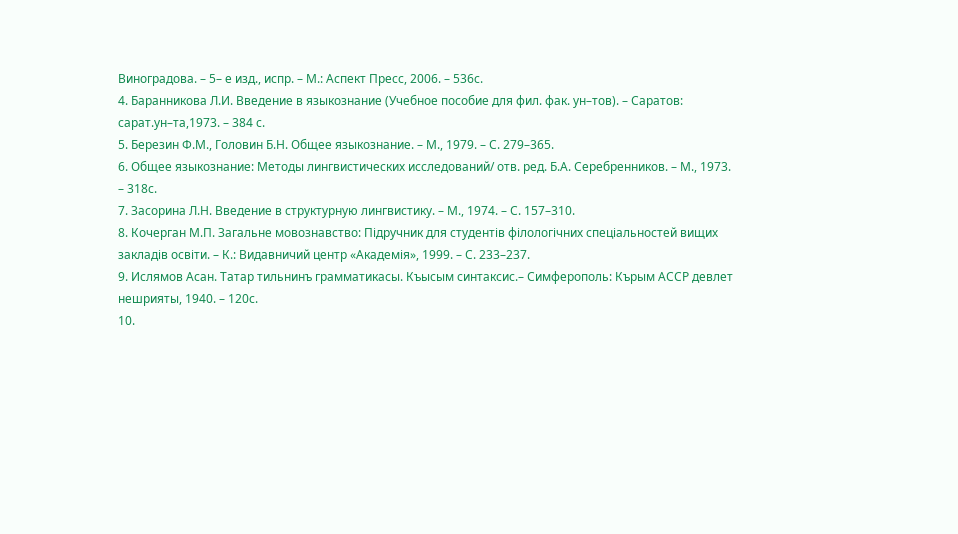Виноградова. – 5– е изд., испр. – М.: Аспект Пресс, 2006. – 536с.
4. Баранникова Л.И. Введение в языкознание (Учебное пособие для фил. фак. ун–тов). – Саратов:
сарат.ун–та,1973. – 384 с.
5. Березин Ф.М., Головин Б.Н. Общее языкознание. – М., 1979. – С. 279–365.
6. Общее языкознание: Методы лингвистических исследований/ отв. ред. Б.А. Серебренников. – М., 1973.
– 318с.
7. Засорина Л.Н. Введение в структурную лингвистику. – М., 1974. – С. 157–310.
8. Кочерган М.П. Загальне мовознавство: Підручник для студентів філологічних спеціальностей вищих
закладів освіти. – К.: Видавничий центр «Академія», 1999. – С. 233–237.
9. Ислямов Асан. Татар тильнинъ грамматикасы. Къысым синтаксис.– Симферополь: Кърым АССР девлет
нешрияты, 1940. – 120с.
10.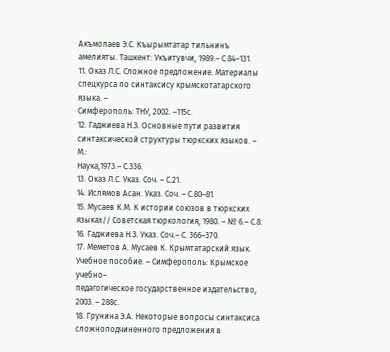Акъмолаев Э.С. Къырымтатар тильнинъ амелияты. Ташкент: Укъитувчи, 1989.– С.84–131.
11. Оказ Л.С. Сложное предложение. Материалы спецкурса по синтаксису крымскотатарского языка. –
Симферополь: ТНУ, 2002. –115с.
12. Гаджиева Н.З. Основные пути развития синтаксической структуры тюркских языков. – М.:
Наука,1973.– С.336.
13. Оказ Л.С. Указ. Соч. – С.21.
14. Ислямов Асан. Указ. Соч. – С.80–81.
15. Мусаев К.М. К истории союзов в тюркских языках// Советская тюркология, 1980. – № 6.– С.8.
16. Гаджиева Н.З. Указ. Соч.– С. 366–370.
17. Меметов А. Мусаев К. Крымтатарский язык. Учебное пособие. – Симферополь: Крымское учебно–
педагогическое государственное издательство, 2003. – 288с.
18. Грунина Э.А. Некоторые вопросы синтаксиса сложноподчиненного предложения в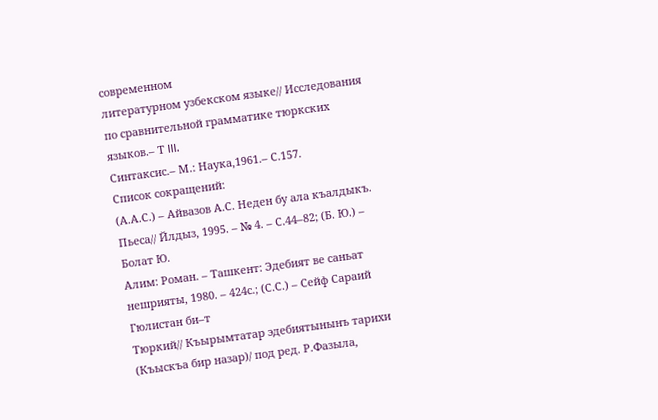современном
литературном узбекском языке// Исследования по сравнительной грамматике тюркских языков.– Т III.
Синтаксис.– М.: Наука,1961.– С.157.
Список сокращений:
(А.А.С.) – Айвазов А.С. Неден бу ала къалдыкъ. Пьеса// Йлдыз, 1995. – № 4. – С.44–82; (Б. Ю.) – Болат Ю.
Алим: Роман. – Ташкент: Эдебият ве саньат нешрияты, 1980. – 424с.; (С.С.) – Сейф Сараий Гюлистан би–т
Тюркий// Къырымтатар эдебиятынынъ тарихи (Къыскъа бир назар)/ под ред. Р.Фазыла,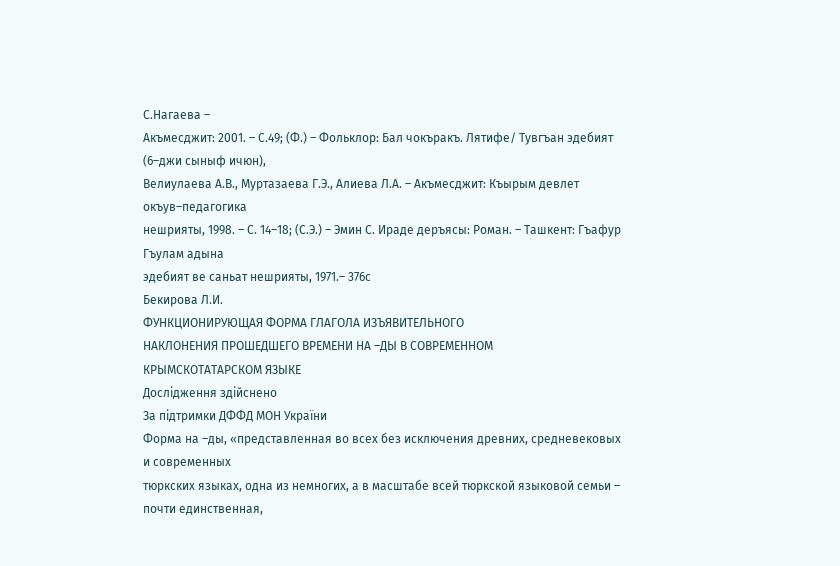С.Нагаева –
Акъмесджит: 2001. – С.49; (Ф.) – Фольклор: Бал чокъракъ. Лятифе/ Тувгъан эдебият (6–джи сыныф ичюн),
Велиулаева А.В., Муртазаева Г.Э., Алиева Л.А. – Акъмесджит: Къырым девлет окъув–педагогика
нешрияты, 1998. – С. 14–18; (С.Э.) – Эмин С. Ираде деръясы: Роман. – Ташкент: Гъафур Гъулам адына
эдебият ве саньат нешрияты, 1971.– 376с
Бекирова Л.И.
ФУНКЦИОНИРУЮЩАЯ ФОРМА ГЛАГОЛА ИЗЪЯВИТЕЛЬНОГО
НАКЛОНЕНИЯ ПРОШЕДШЕГО ВРЕМЕНИ НА –ДЫ В СОВРЕМЕННОМ
КРЫМСКОТАТАРСКОМ ЯЗЫКЕ
Дослідження здійснено
За підтримки ДФФД МОН України
Форма на –ды, «представленная во всех без исключения древних, средневековых и современных
тюркских языках, одна из немногих, а в масштабе всей тюркской языковой семьи – почти единственная,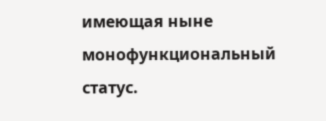имеющая ныне монофункциональный статус.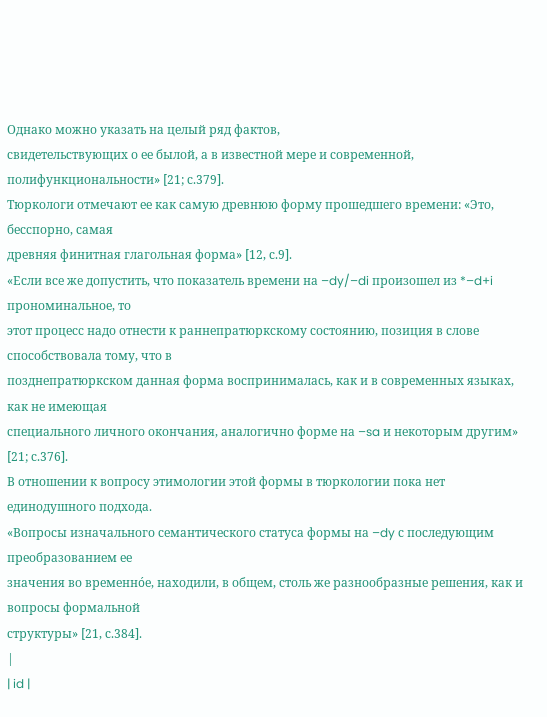Однако можно указать на целый ряд фактов,
свидетельствующих о ее былой, а в известной мере и современной, полифункциональности» [21; с.379].
Тюркологи отмечают ее как самую древнюю форму прошедшего времени: «Это, бесспорно, самая
древняя финитная глагольная форма» [12, с.9].
«Если все же допустить, что показатель времени на –dy/–di произошел из *–d+i прономинальное, то
этот процесс надо отнести к раннепратюркскому состоянию, позиция в слове способствовала тому, что в
позднепратюркском данная форма воспринималась, как и в современных языках, как не имеющая
специального личного окончания, аналогично форме на –sa и некоторым другим» [21; с.376].
В отношении к вопросу этимологии этой формы в тюркологии пока нет единодушного подхода.
«Вопросы изначального семантического статуса формы на –dy с последующим преобразованием ее
значения во временнóе, находили, в общем, столь же разнообразные решения, как и вопросы формальной
структуры» [21, с.384].
|
| id |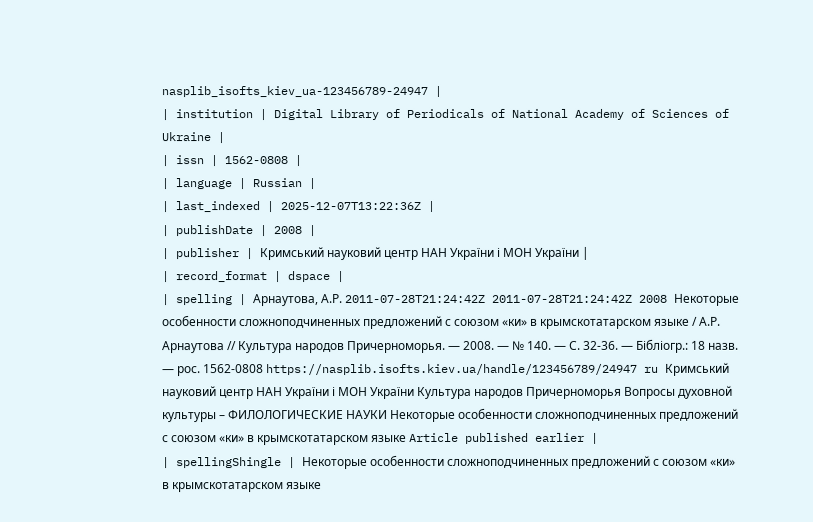nasplib_isofts_kiev_ua-123456789-24947 |
| institution | Digital Library of Periodicals of National Academy of Sciences of Ukraine |
| issn | 1562-0808 |
| language | Russian |
| last_indexed | 2025-12-07T13:22:36Z |
| publishDate | 2008 |
| publisher | Кримський науковий центр НАН України і МОН України |
| record_format | dspace |
| spelling | Арнаутова, А.Р. 2011-07-28T21:24:42Z 2011-07-28T21:24:42Z 2008 Некоторые особенности сложноподчиненных предложений с союзом «ки» в крымскотатарском языке / А.Р. Арнаутова // Культура народов Причерноморья. — 2008. — № 140. — С. 32-36. — Бібліогр.: 18 назв. — рос. 1562-0808 https://nasplib.isofts.kiev.ua/handle/123456789/24947 ru Кримський науковий центр НАН України і МОН України Культура народов Причерноморья Вопросы духовной культуры – ФИЛОЛОГИЧЕСКИЕ НАУКИ Некоторые особенности сложноподчиненных предложений с союзом «ки» в крымскотатарском языке Article published earlier |
| spellingShingle | Некоторые особенности сложноподчиненных предложений с союзом «ки» в крымскотатарском языке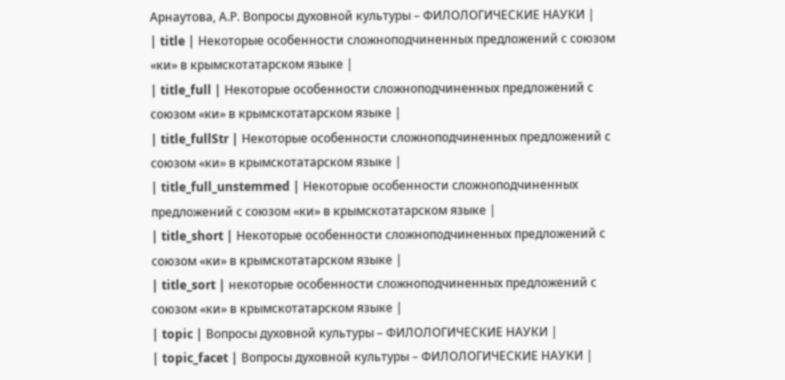Арнаутова, А.Р. Вопросы духовной культуры – ФИЛОЛОГИЧЕСКИЕ НАУКИ |
| title | Некоторые особенности сложноподчиненных предложений с союзом «ки» в крымскотатарском языке |
| title_full | Некоторые особенности сложноподчиненных предложений с союзом «ки» в крымскотатарском языке |
| title_fullStr | Некоторые особенности сложноподчиненных предложений с союзом «ки» в крымскотатарском языке |
| title_full_unstemmed | Некоторые особенности сложноподчиненных предложений с союзом «ки» в крымскотатарском языке |
| title_short | Некоторые особенности сложноподчиненных предложений с союзом «ки» в крымскотатарском языке |
| title_sort | некоторые особенности сложноподчиненных предложений с союзом «ки» в крымскотатарском языке |
| topic | Вопросы духовной культуры – ФИЛОЛОГИЧЕСКИЕ НАУКИ |
| topic_facet | Вопросы духовной культуры – ФИЛОЛОГИЧЕСКИЕ НАУКИ |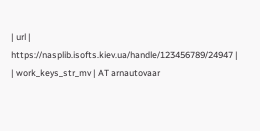| url | https://nasplib.isofts.kiev.ua/handle/123456789/24947 |
| work_keys_str_mv | AT arnautovaar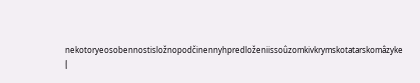nekotoryeosobennostisložnopodčinennyhpredloženiissoûzomkivkrymskotatarskomâzyke |